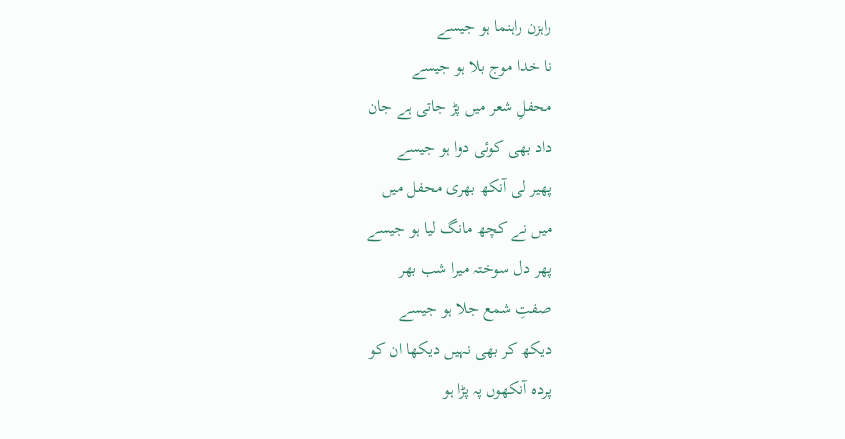راہزن راہنما ہو جیسے
نا خدا موج بلا ہو جیسے
محفلِ شعر میں پڑ جاتی ہے جان
داد بھی کوئی دوا ہو جیسے
پھیر لی آنکھ بھری محفل میں
میں نے کچھ مانگ لیا ہو جیسے
پھر دل سوختہ میرا شب بھر
صفتِ شمع جلا ہو جیسے
دیکھ کر بھی نہیں دیکھا ان کو
پردہ آنکھوں پہ پڑا ہو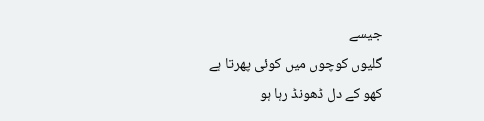جیسے
گلیوں کوچوں میں کوئی پھرتا ہے
کھو کے دل ڈھونڈ رہا ہو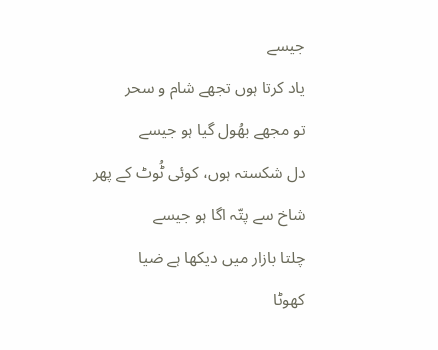جیسے
یاد کرتا ہوں تجھے شام و سحر
تو مجھے بھُول گیا ہو جیسے
دل شکستہ ہوں، کوئی ٹُوٹ کے پھر
شاخ سے پتّہ اگا ہو جیسے
چلتا بازار میں دیکھا ہے ضیا
کھوٹا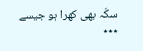سکّہ بھی کھرا ہو جیسے
٭٭٭